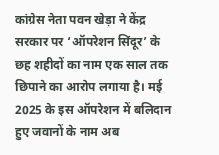कांग्रेस नेता पवन खेड़ा ने केंद्र सरकार पर ‘ऑपरेशन सिंदूर’ के छह शहीदों का नाम एक साल तक छिपाने का आरोप लगाया है। मई 2025 के इस ऑपरेशन में बलिदान हुए जवानों के नाम अब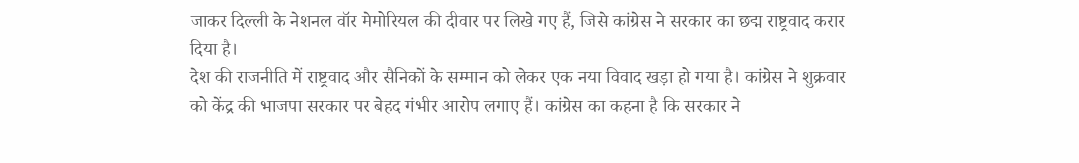जाकर दिल्ली के नेशनल वॉर मेमोरियल की दीवार पर लिखे गए हैं, जिसे कांग्रेस ने सरकार का छद्म राष्ट्रवाद करार दिया है।
देश की राजनीति में राष्ट्रवाद और सैनिकों के सम्मान को लेकर एक नया विवाद खड़ा हो गया है। कांग्रेस ने शुक्रवार को केंद्र की भाजपा सरकार पर बेहद गंभीर आरोप लगाए हैं। कांग्रेस का कहना है कि सरकार ने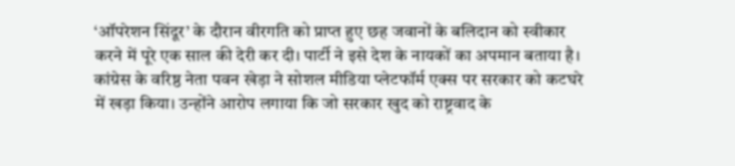‘ऑपरेशन सिंदूर’ के दौरान वीरगति को प्राप्त हुए छह जवानों के बलिदान को स्वीकार करने में पूरे एक साल की देरी कर दी। पार्टी ने इसे देश के नायकों का अपमान बताया है।
कांग्रेस के वरिष्ठ नेता पवन खेड़ा ने सोशल मीडिया प्लेटफॉर्म एक्स पर सरकार को कटघरे में खड़ा किया। उन्होंने आरोप लगाया कि जो सरकार खुद को राष्ट्रवाद के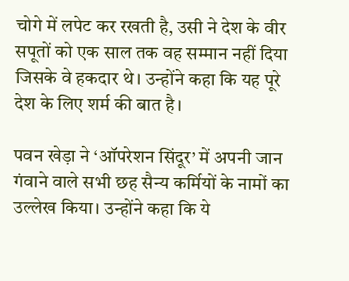चोगे में लपेट कर रखती है, उसी ने देश के वीर सपूतों को एक साल तक वह सम्मान नहीं दिया जिसके वे हकदार थे। उन्होंने कहा कि यह पूरे देश के लिए शर्म की बात है।

पवन खेड़ा ने ‘ऑपरेशन सिंदूर’ में अपनी जान गंवाने वाले सभी छह सैन्य कर्मियों के नामों का उल्लेख किया। उन्होंने कहा कि ये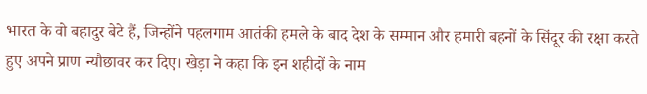भारत के वो बहादुर बेटे हैं, जिन्होंने पहलगाम आतंकी हमले के बाद देश के सम्मान और हमारी बहनों के सिंदूर की रक्षा करते हुए अपने प्राण न्यौछावर कर दिए। खेड़ा ने कहा कि इन शहीदों के नाम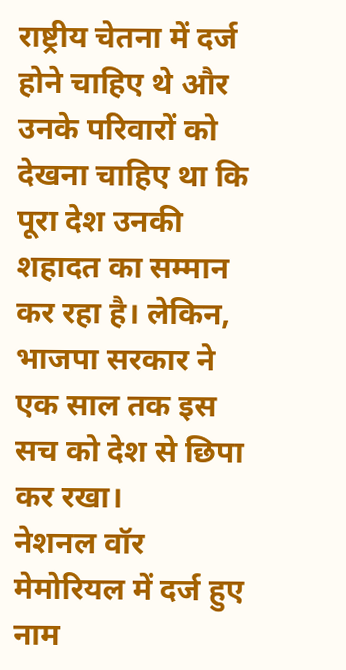राष्ट्रीय चेतना में दर्ज होने चाहिए थे और उनके परिवारों को देखना चाहिए था कि पूरा देश उनकी शहादत का सम्मान कर रहा है। लेकिन, भाजपा सरकार ने एक साल तक इस सच को देश से छिपा कर रखा।
नेशनल वॉर मेमोरियल में दर्ज हुए नाम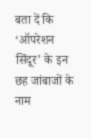बता दें कि ‘ऑपरेशन सिंदूर’ के इन छह जांबाजों के नाम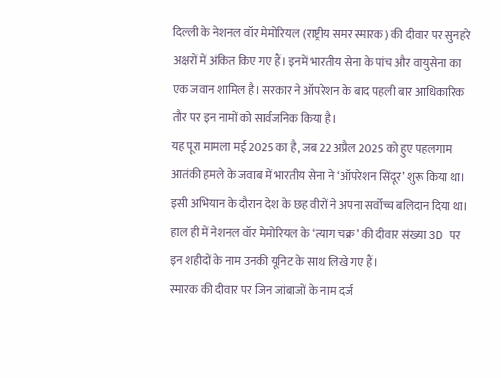दिल्ली के नेशनल वॉर मेमोरियल (राष्ट्रीय समर स्मारक) की दीवार पर सुनहरे अक्षरों में अंकित किए गए हैं। इनमें भारतीय सेना के पांच और वायुसेना का एक जवान शामिल है। सरकार ने ऑपरेशन के बाद पहली बार आधिकारिक तौर पर इन नामों को सार्वजनिक किया है।
यह पूरा मामला मई 2025 का है, जब 22 अप्रैल 2025 को हुए पहलगाम आतंकी हमले के जवाब में भारतीय सेना ने ‘ऑपरेशन सिंदूर’ शुरू किया था। इसी अभियान के दौरान देश के छह वीरों ने अपना सर्वोच्च बलिदान दिया था। हाल ही में नेशनल वॉर मेमोरियल के ‘त्याग चक्र’ की दीवार संख्या 3D पर इन शहीदों के नाम उनकी यूनिट के साथ लिखे गए हैं।
स्मारक की दीवार पर जिन जांबाजों के नाम दर्ज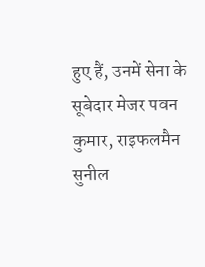हुए हैं, उनमें सेना के सूबेदार मेजर पवन कुमार, राइफलमैन सुनील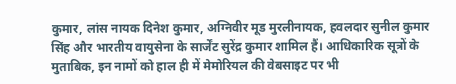कुमार, लांस नायक दिनेश कुमार, अग्निवीर मूड मुरलीनायक, हवलदार सुनील कुमार सिंह और भारतीय वायुसेना के सार्जेंट सुरेंद्र कुमार शामिल हैं। आधिकारिक सूत्रों के मुताबिक, इन नामों को हाल ही में मेमोरियल की वेबसाइट पर भी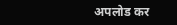अपलोड कर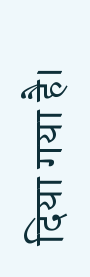दिया गया है।